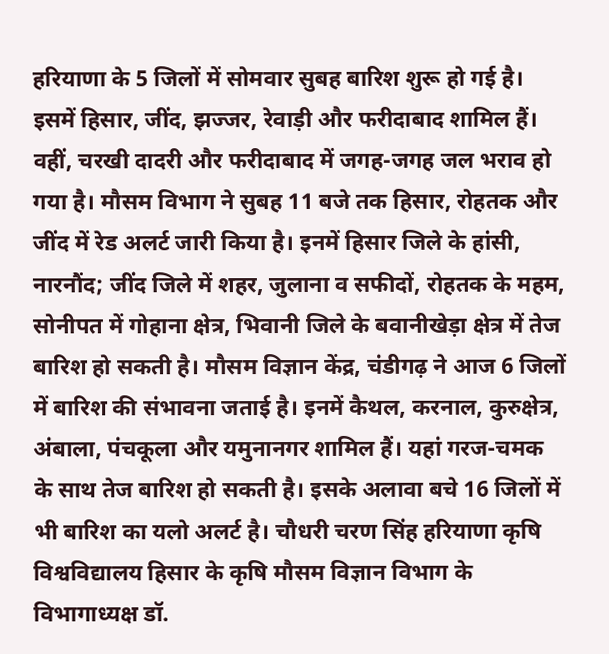हरियाणा के 5 जिलों में सोमवार सुबह बारिश शुरू हो गई है। इसमें हिसार, जींद, झज्जर, रेवाड़ी और फरीदाबाद शामिल हैं। वहीं, चरखी दादरी और फरीदाबाद में जगह-जगह जल भराव हो गया है। मौसम विभाग ने सुबह 11 बजे तक हिसार, रोहतक और जींद में रेड अलर्ट जारी किया है। इनमें हिसार जिले के हांसी, नारनौंद; जींद जिले में शहर, जुलाना व सफीदों, रोहतक के महम, सोनीपत में गोहाना क्षेत्र, भिवानी जिले के बवानीखेड़ा क्षेत्र में तेज बारिश हो सकती है। मौसम विज्ञान केंद्र, चंडीगढ़ ने आज 6 जिलों में बारिश की संभावना जताई है। इनमें कैथल, करनाल, कुरुक्षेत्र, अंबाला, पंचकूला और यमुनानगर शामिल हैं। यहां गरज-चमक के साथ तेज बारिश हो सकती है। इसके अलावा बचे 16 जिलों में भी बारिश का यलो अलर्ट है। चौधरी चरण सिंह हरियाणा कृषि विश्वविद्यालय हिसार के कृषि मौसम विज्ञान विभाग के विभागाध्यक्ष डॉ.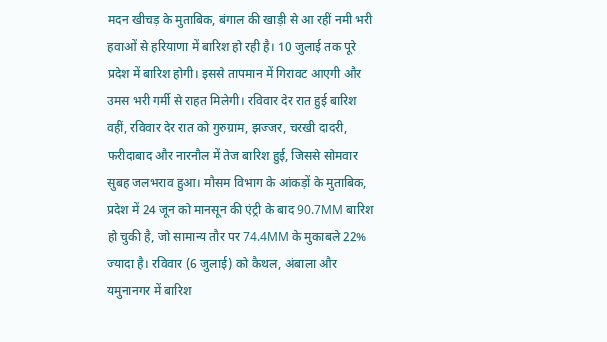मदन खीचड़ के मुताबिक, बंगाल की खाड़ी से आ रहीं नमी भरी हवाओं से हरियाणा में बारिश हो रही है। 10 जुलाई तक पूरे प्रदेश में बारिश होगी। इससे तापमान में गिरावट आएगी और उमस भरी गर्मी से राहत मिलेगी। रविवार देर रात हुई बारिश
वहीं, रविवार देर रात को गुरुग्राम, झज्जर, चरखी दादरी, फरीदाबाद और नारनौल में तेज बारिश हुई, जिससे सोमवार सुबह जलभराव हुआ। मौसम विभाग के आंकड़ों के मुताबिक, प्रदेश में 24 जून को मानसून की एंट्री के बाद 90.7MM बारिश हो चुकी है, जो सामान्य तौर पर 74.4MM के मुकाबले 22% ज्यादा है। रविवार (6 जुलाई) को कैथल, अंबाला और यमुनानगर में बारिश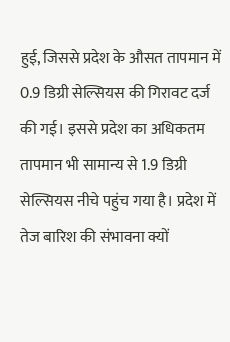हुई, जिससे प्रदेश के औसत तापमान में 0.9 डिग्री सेल्सियस की गिरावट दर्ज की गई। इससे प्रदेश का अधिकतम तापमान भी सामान्य से 1.9 डिग्री सेल्सियस नीचे पहुंच गया है। प्रदेश में तेज बारिश की संभावना क्यों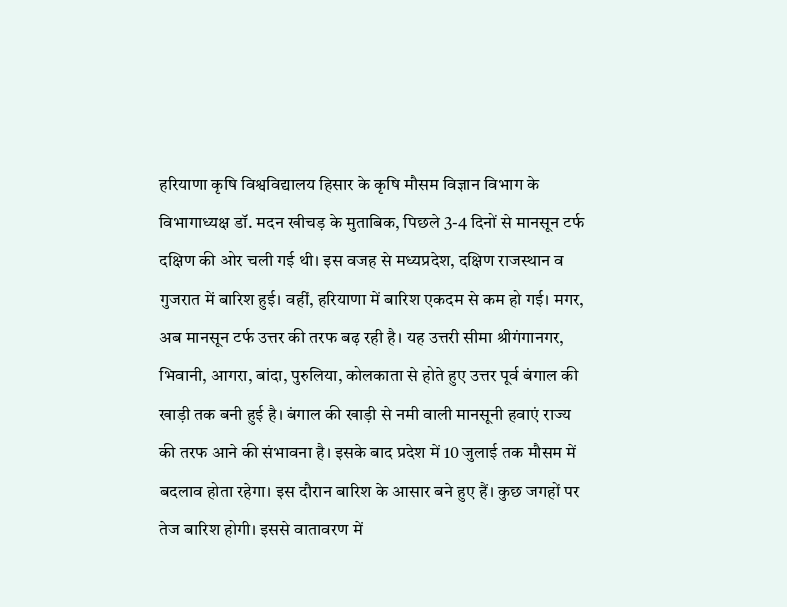हरियाणा कृषि विश्वविद्यालय हिसार के कृषि मौसम विज्ञान विभाग के विभागाध्यक्ष डॉ. मदन खीचड़ के मुताबिक, पिछले 3-4 दिनों से मानसून टर्फ दक्षिण की ओर चली गई थी। इस वजह से मध्यप्रदेश, दक्षिण राजस्थान व गुजरात में बारिश हुई। वहीं, हरियाणा में बारिश एकदम से कम हो गई। मगर, अब मानसून टर्फ उत्तर की तरफ बढ़ रही है। यह उत्तरी सीमा श्रीगंगानगर, भिवानी, आगरा, बांदा, पुरुलिया, कोलकाता से होते हुए उत्तर पूर्व बंगाल की खाड़ी तक बनी हुई है। बंगाल की खाड़ी से नमी वाली मानसूनी हवाएं राज्य की तरफ आने की संभावना है। इसके बाद प्रदेश में 10 जुलाई तक मौसम में बदलाव होता रहेगा। इस दौरान बारिश के आसार बने हुए हैं। कुछ जगहों पर तेज बारिश होगी। इससे वातावरण में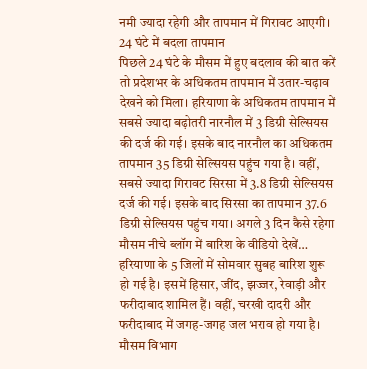नमी ज्यादा रहेगी और तापमान में गिरावट आएगी। 24 घंटे में बदला तापमान
पिछले 24 घंटे के मौसम में हुए बदलाव की बात करें तो प्रदेशभर के अधिकतम तापमान में उतार-चढ़ाव देखने को मिला। हरियाणा के अधिकतम तापमान में सबसे ज्यादा बढ़ोतरी नारनौल में 3 डिग्री सेल्सियस की दर्ज की गई। इसके बाद नारनौल का अधिकतम तापमान 35 डिग्री सेल्सियस पहुंच गया है। वहीं, सबसे ज्यादा गिरावट सिरसा में 3.8 डिग्री सेल्सियस दर्ज की गई। इसके बाद सिरसा का तापमान 37.6 डिग्री सेल्सियस पहुंच गया। अगले 3 दिन कैसे रहेगा मौसम नीचे ब्लॉग में बारिश के वीडियो देखें…
हरियाणा के 5 जिलों में सोमवार सुबह बारिश शुरू हो गई है। इसमें हिसार, जींद, झज्जर, रेवाड़ी और फरीदाबाद शामिल हैं। वहीं, चरखी दादरी और फरीदाबाद में जगह-जगह जल भराव हो गया है। मौसम विभाग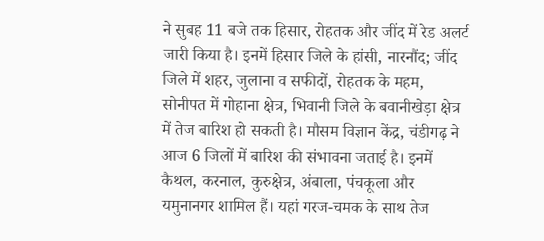ने सुबह 11 बजे तक हिसार, रोहतक और जींद में रेड अलर्ट जारी किया है। इनमें हिसार जिले के हांसी, नारनौंद; जींद जिले में शहर, जुलाना व सफीदों, रोहतक के महम, सोनीपत में गोहाना क्षेत्र, भिवानी जिले के बवानीखेड़ा क्षेत्र में तेज बारिश हो सकती है। मौसम विज्ञान केंद्र, चंडीगढ़ ने आज 6 जिलों में बारिश की संभावना जताई है। इनमें कैथल, करनाल, कुरुक्षेत्र, अंबाला, पंचकूला और यमुनानगर शामिल हैं। यहां गरज-चमक के साथ तेज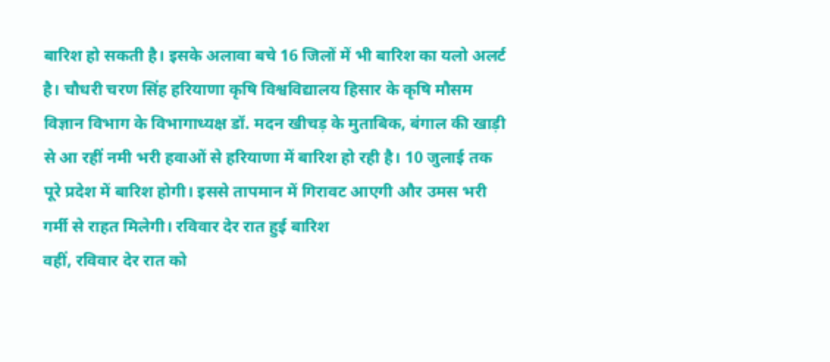बारिश हो सकती है। इसके अलावा बचे 16 जिलों में भी बारिश का यलो अलर्ट है। चौधरी चरण सिंह हरियाणा कृषि विश्वविद्यालय हिसार के कृषि मौसम विज्ञान विभाग के विभागाध्यक्ष डॉ. मदन खीचड़ के मुताबिक, बंगाल की खाड़ी से आ रहीं नमी भरी हवाओं से हरियाणा में बारिश हो रही है। 10 जुलाई तक पूरे प्रदेश में बारिश होगी। इससे तापमान में गिरावट आएगी और उमस भरी गर्मी से राहत मिलेगी। रविवार देर रात हुई बारिश
वहीं, रविवार देर रात को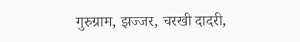गुरुग्राम, झज्जर, चरखी दादरी,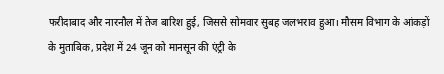फरीदाबाद और नारनौल में तेज बारिश हुई, जिससे सोमवार सुबह जलभराव हुआ। मौसम विभाग के आंकड़ों के मुताबिक, प्रदेश में 24 जून को मानसून की एंट्री के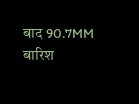बाद 90.7MM बारिश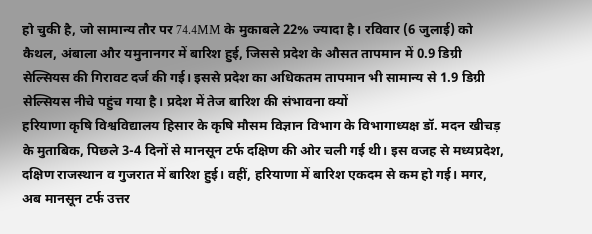हो चुकी है, जो सामान्य तौर पर 74.4MM के मुकाबले 22% ज्यादा है। रविवार (6 जुलाई) को कैथल, अंबाला और यमुनानगर में बारिश हुई, जिससे प्रदेश के औसत तापमान में 0.9 डिग्री सेल्सियस की गिरावट दर्ज की गई। इससे प्रदेश का अधिकतम तापमान भी सामान्य से 1.9 डिग्री सेल्सियस नीचे पहुंच गया है। प्रदेश में तेज बारिश की संभावना क्यों
हरियाणा कृषि विश्वविद्यालय हिसार के कृषि मौसम विज्ञान विभाग के विभागाध्यक्ष डॉ. मदन खीचड़ के मुताबिक, पिछले 3-4 दिनों से मानसून टर्फ दक्षिण की ओर चली गई थी। इस वजह से मध्यप्रदेश, दक्षिण राजस्थान व गुजरात में बारिश हुई। वहीं, हरियाणा में बारिश एकदम से कम हो गई। मगर, अब मानसून टर्फ उत्तर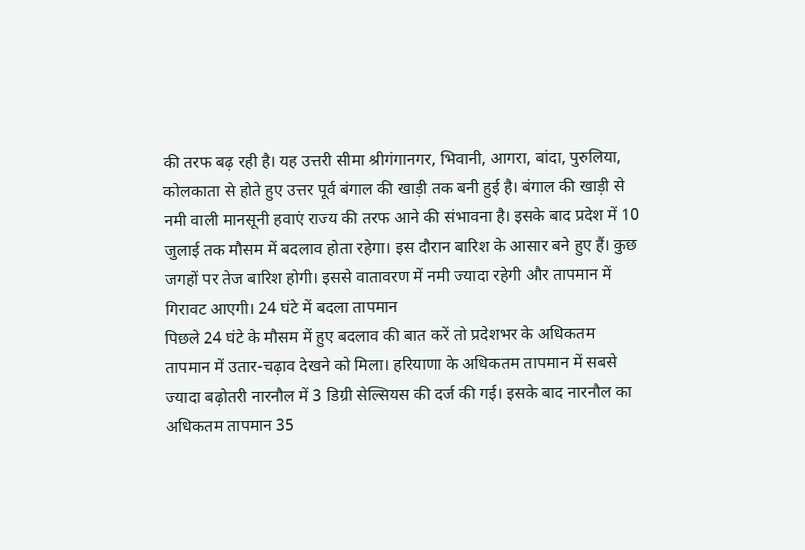की तरफ बढ़ रही है। यह उत्तरी सीमा श्रीगंगानगर, भिवानी, आगरा, बांदा, पुरुलिया, कोलकाता से होते हुए उत्तर पूर्व बंगाल की खाड़ी तक बनी हुई है। बंगाल की खाड़ी से नमी वाली मानसूनी हवाएं राज्य की तरफ आने की संभावना है। इसके बाद प्रदेश में 10 जुलाई तक मौसम में बदलाव होता रहेगा। इस दौरान बारिश के आसार बने हुए हैं। कुछ जगहों पर तेज बारिश होगी। इससे वातावरण में नमी ज्यादा रहेगी और तापमान में गिरावट आएगी। 24 घंटे में बदला तापमान
पिछले 24 घंटे के मौसम में हुए बदलाव की बात करें तो प्रदेशभर के अधिकतम तापमान में उतार-चढ़ाव देखने को मिला। हरियाणा के अधिकतम तापमान में सबसे ज्यादा बढ़ोतरी नारनौल में 3 डिग्री सेल्सियस की दर्ज की गई। इसके बाद नारनौल का अधिकतम तापमान 35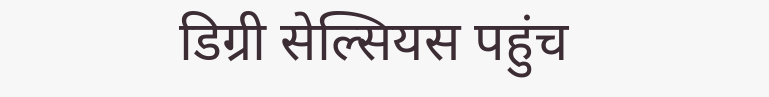डिग्री सेल्सियस पहुंच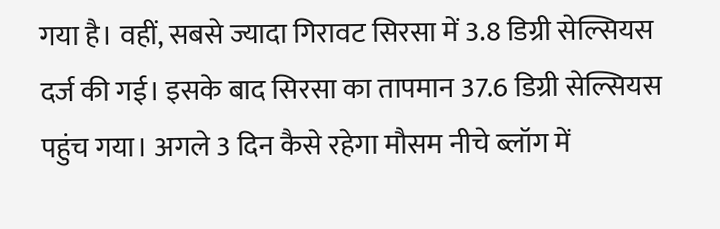गया है। वहीं, सबसे ज्यादा गिरावट सिरसा में 3.8 डिग्री सेल्सियस दर्ज की गई। इसके बाद सिरसा का तापमान 37.6 डिग्री सेल्सियस पहुंच गया। अगले 3 दिन कैसे रहेगा मौसम नीचे ब्लॉग में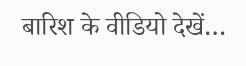बारिश के वीडियो देखें…